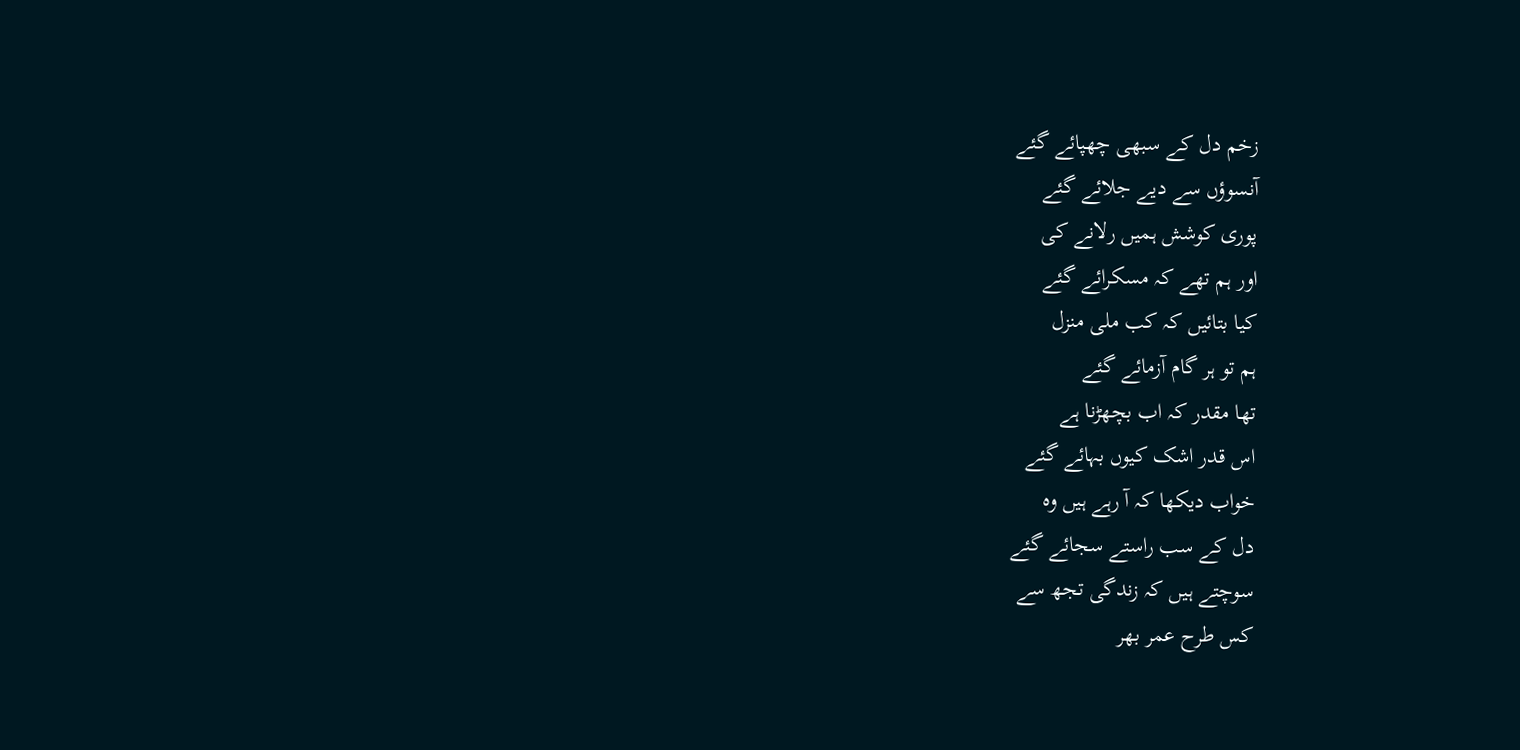زخم دل کے سبھی چھپائے گئے
آنسوؤں سے دیے جلائے گئے
پوری کوشش ہمیں رلانے کی
اور ہم تھے کہ مسکرائے گئے
کیا بتائیں کہ کب ملی منزل
ہم تو ہر گام آزمائے گئے
تھا مقدر کہ اب بچھڑنا ہے
اس قدر اشک کیوں بہائے گئے
خواب دیکھا کہ آ رہے ہیں وہ
دل کے سب راستے سجائے گئے
سوچتے ہیں کہ زندگی تجھ سے
کس طرح عمر بھر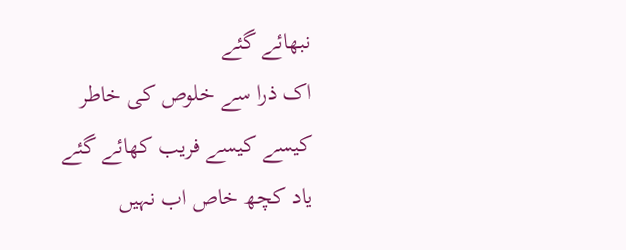نبھائے گئے
اک ذرا سے خلوص کی خاطر
کیسے کیسے فریب کھائے گئے
یاد کچھ خاص اب نہیں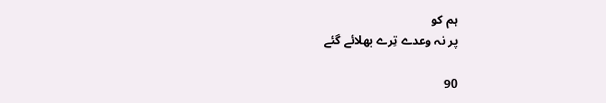ہم کو
پر نہ وعدے تِرے بھلائے گئے

90